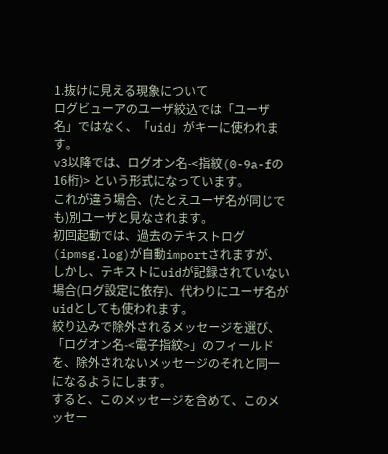1.抜けに見える現象について
ログビューアのユーザ絞込では「ユーザ名」ではなく、「uid」がキーに使われます。
v3以降では、ログオン名-<指紋(0-9a-fの16桁)> という形式になっています。
これが違う場合、(たとえユーザ名が同じでも)別ユーザと見なされます。
初回起動では、過去のテキストログ(ipmsg.log)が自動importされますが、
しかし、テキストにuidが記録されていない場合(ログ設定に依存)、代わりにユーザ名がuidとしても使われます。
絞り込みで除外されるメッセージを選び、「ログオン名-<電子指紋>」のフィールドを、除外されないメッセージのそれと同一になるようにします。
すると、このメッセージを含めて、このメッセー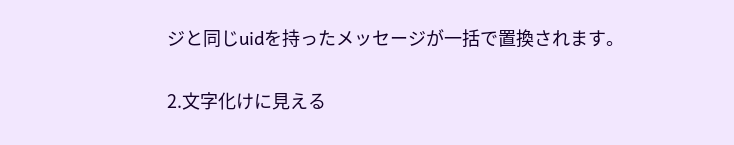ジと同じuidを持ったメッセージが一括で置換されます。

2.文字化けに見える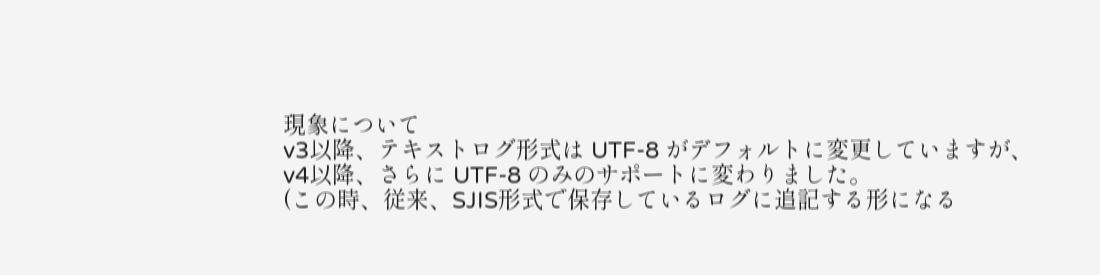現象について
v3以降、テキストログ形式は UTF-8 がデフォルトに変更していますが、
v4以降、さらに UTF-8 のみのサポートに変わりました。
(この時、従来、SJIS形式で保存しているログに追記する形になる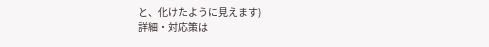と、化けたように見えます)
詳細・対応策は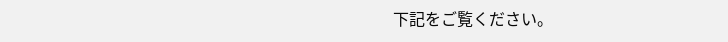下記をご覧ください。